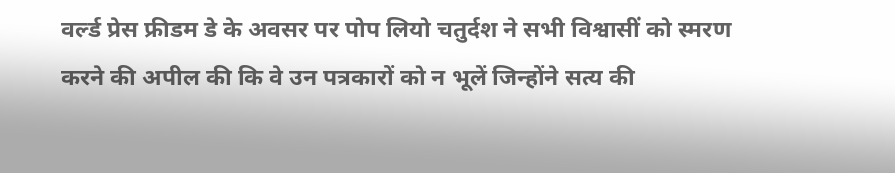वर्ल्ड प्रेस फ्रीडम डे के अवसर पर पोप लियो चतुर्दश ने सभी विश्वासीं को स्मरण करने की अपील की कि वे उन पत्रकारों को न भूलें जिन्होंने सत्य की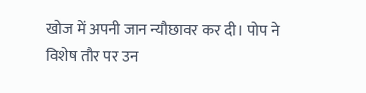खोज में अपनी जान न्यौछावर कर दी। पोप ने विशेष तौर पर उन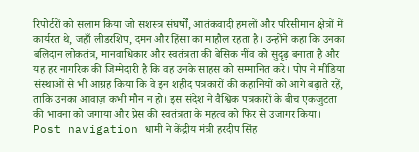रिपोर्टरों को सलाम किया जो सशस्त्र संघर्षों, आतंकवादी हमलों और परिसीमान क्षेत्रों में कार्यरत थे, जहाँ लीडरशिप, दमन और हिंसा का माहौल रहता है। उन्होंने कहा कि उनका बलिदान लोकतंत्र, मानवाधिकार और स्वतंत्रता की बेसिक नींव को सुदृढ़ बनाता है और यह हर नागरिक की जिम्मेदारी है कि वह उनके साहस को सम्मानित करे। पोप ने मीडिया संस्थाओं से भी आग्रह किया कि वे इन शहीद पत्रकारों की कहानियों को आगे बढ़ाते रहें, ताकि उनका आवाज़ कभी मौन न हो। इस संदेश ने वैश्विक पत्रकारों के बीच एकजुटता की भावना को जगाया और प्रेस की स्वतंत्रता के महत्व को फिर से उजागर किया। Post navigation धामी ने केंद्रीय मंत्री हरदीप सिंह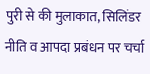पुरी से की मुलाकात, सिलिंडर नीति व आपदा प्रबंधन पर चर्चा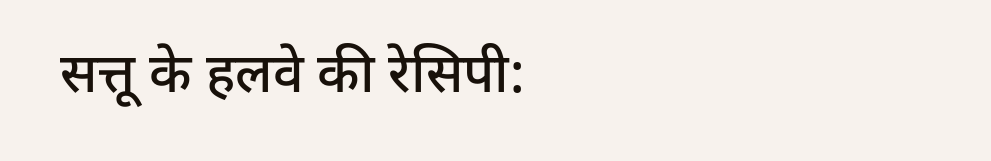सत्तू के हलवे की रेसिपी: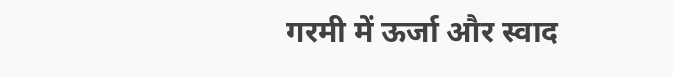गरमी में ऊर्जा और स्वाद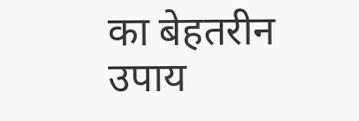का बेहतरीन उपाय